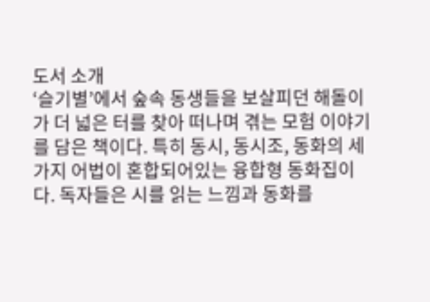도서 소개
‘슬기별’에서 숲속 동생들을 보살피던 해돌이가 더 넓은 터를 찾아 떠나며 겪는 모험 이야기를 담은 책이다. 특히 동시, 동시조, 동화의 세 가지 어법이 혼합되어있는 융합형 동화집이다. 독자들은 시를 읽는 느낌과 동화를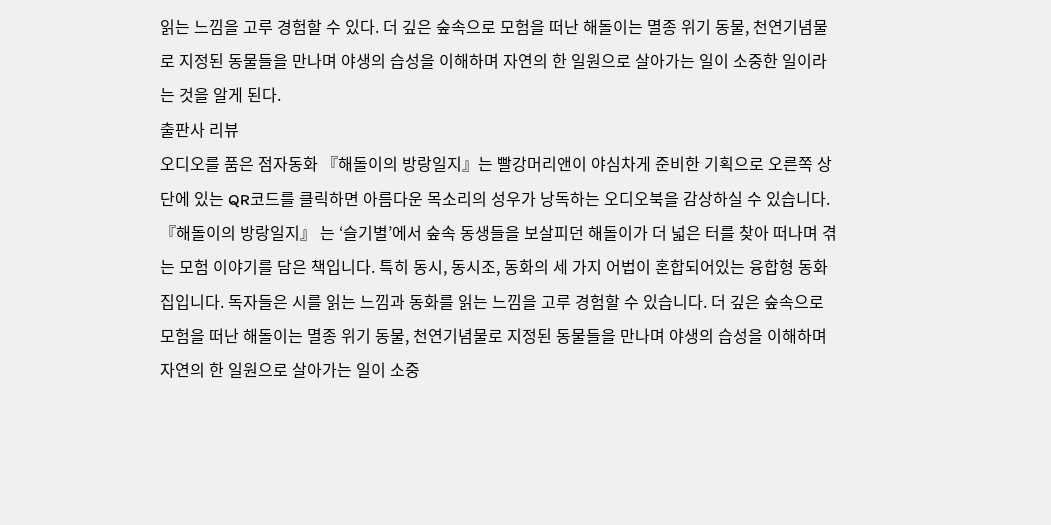읽는 느낌을 고루 경험할 수 있다. 더 깊은 숲속으로 모험을 떠난 해돌이는 멸종 위기 동물, 천연기념물로 지정된 동물들을 만나며 야생의 습성을 이해하며 자연의 한 일원으로 살아가는 일이 소중한 일이라는 것을 알게 된다.
출판사 리뷰
오디오를 품은 점자동화 『해돌이의 방랑일지』는 빨강머리앤이 야심차게 준비한 기획으로 오른쪽 상단에 있는 QR코드를 클릭하면 아름다운 목소리의 성우가 낭독하는 오디오북을 감상하실 수 있습니다.
『해돌이의 방랑일지』 는 ‘슬기별’에서 숲속 동생들을 보살피던 해돌이가 더 넓은 터를 찾아 떠나며 겪는 모험 이야기를 담은 책입니다. 특히 동시, 동시조, 동화의 세 가지 어법이 혼합되어있는 융합형 동화집입니다. 독자들은 시를 읽는 느낌과 동화를 읽는 느낌을 고루 경험할 수 있습니다. 더 깊은 숲속으로 모험을 떠난 해돌이는 멸종 위기 동물, 천연기념물로 지정된 동물들을 만나며 야생의 습성을 이해하며 자연의 한 일원으로 살아가는 일이 소중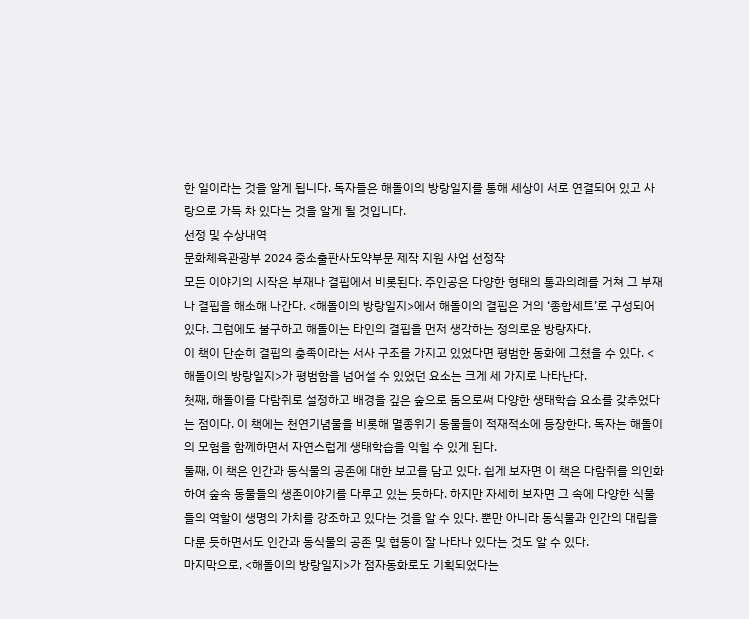한 일이라는 것을 알게 됩니다. 독자들은 해돌이의 방랑일지를 통해 세상이 서로 연결되어 있고 사랑으로 가득 차 있다는 것을 알게 될 것입니다.
선정 및 수상내역
문화체육관광부 2024 중소출판사도약부문 제작 지원 사업 선정작
모든 이야기의 시작은 부재나 결핍에서 비롯된다. 주인공은 다양한 형태의 통과의례를 거쳐 그 부재나 결핍을 해소해 나간다. <해돌이의 방랑일지>에서 해돌이의 결핍은 거의 ‘종합세트’로 구성되어 있다. 그럼에도 불구하고 해돌이는 타인의 결핍을 먼저 생각하는 정의로운 방랑자다.
이 책이 단순히 결핍의 충족이라는 서사 구조를 가지고 있었다면 평범한 동화에 그쳤을 수 있다. <해돌이의 방랑일지>가 평범함을 넘어설 수 있었던 요소는 크게 세 가지로 나타난다.
첫째, 해돌이를 다람쥐로 설정하고 배경을 깊은 숲으로 둠으로써 다양한 생태학습 요소를 갖추었다는 점이다. 이 책에는 천연기념물을 비롯해 멸종위기 동물들이 적재적소에 등장한다. 독자는 해돌이의 모험을 함께하면서 자연스럽게 생태학습을 익힐 수 있게 된다.
둘째, 이 책은 인간과 동식물의 공존에 대한 보고를 담고 있다. 쉽게 보자면 이 책은 다람쥐를 의인화하여 숲속 동물들의 생존이야기를 다루고 있는 듯하다. 하지만 자세히 보자면 그 속에 다양한 식물들의 역할이 생명의 가치를 강조하고 있다는 것을 알 수 있다. 뿐만 아니라 동식물과 인간의 대립을 다룬 듯하면서도 인간과 동식물의 공존 및 협동이 잘 나타나 있다는 것도 알 수 있다.
마지막으로, <해돌이의 방랑일지>가 점자동화로도 기획되었다는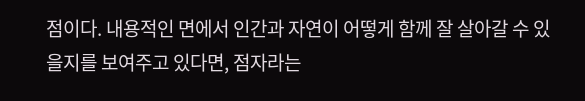점이다. 내용적인 면에서 인간과 자연이 어떻게 함께 잘 살아갈 수 있을지를 보여주고 있다면, 점자라는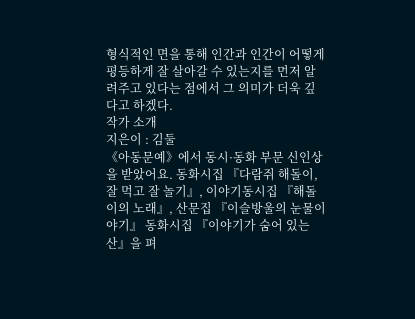형식적인 면을 통해 인간과 인간이 어떻게 평등하게 잘 살아갈 수 있는지를 먼저 알려주고 있다는 점에서 그 의미가 더욱 깊다고 하겠다.
작가 소개
지은이 : 김둘
《아동문예》에서 동시·동화 부문 신인상을 받았어요. 동화시집 『다람쥐 해돌이, 잘 먹고 잘 놀기』, 이야기동시집 『해돌이의 노래』, 산문집 『이슬방울의 눈물이야기』 동화시집 『이야기가 숨어 있는 산』을 펴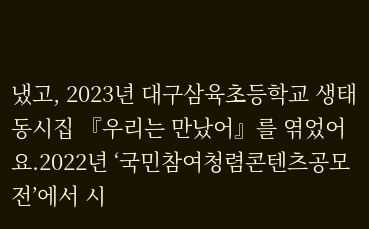냈고, 2023년 대구삼육초등학교 생태동시집 『우리는 만났어』를 엮었어요.2022년 ‘국민참여청렴콘텐츠공모전’에서 시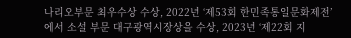나리오부문 최우수상 수상, 2022년 ‘제53회 한민족통일문화제전’에서 소설 부문 대구광역시장상을 수상, 2023년 ‘제22회 지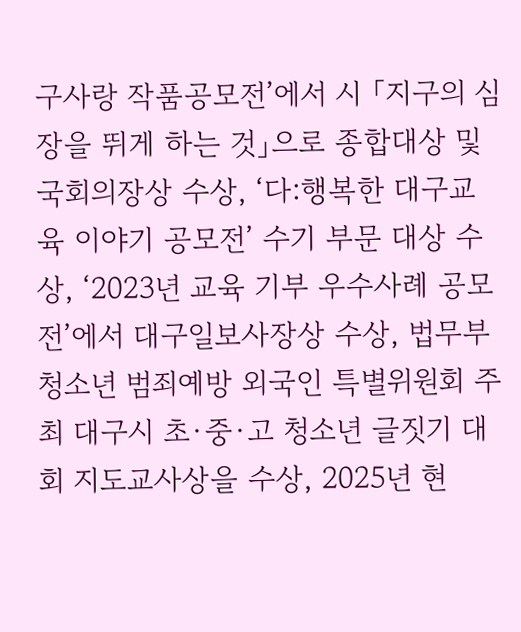구사랑 작품공모전’에서 시 「지구의 심장을 뛰게 하는 것」으로 종합대상 및 국회의장상 수상, ‘다:행복한 대구교육 이야기 공모전’ 수기 부문 대상 수상, ‘2023년 교육 기부 우수사례 공모전’에서 대구일보사장상 수상, 법무부 청소년 범죄예방 외국인 특별위원회 주최 대구시 초·중·고 청소년 글짓기 대회 지도교사상을 수상, 2025년 현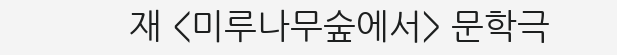재 <미루나무숲에서> 문학극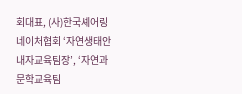회대표, (사)한국셰어링네이처협회 ‘자연생태안내자교육팀장’, ‘자연과문학교육팀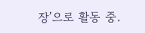장’으로 활동 중.